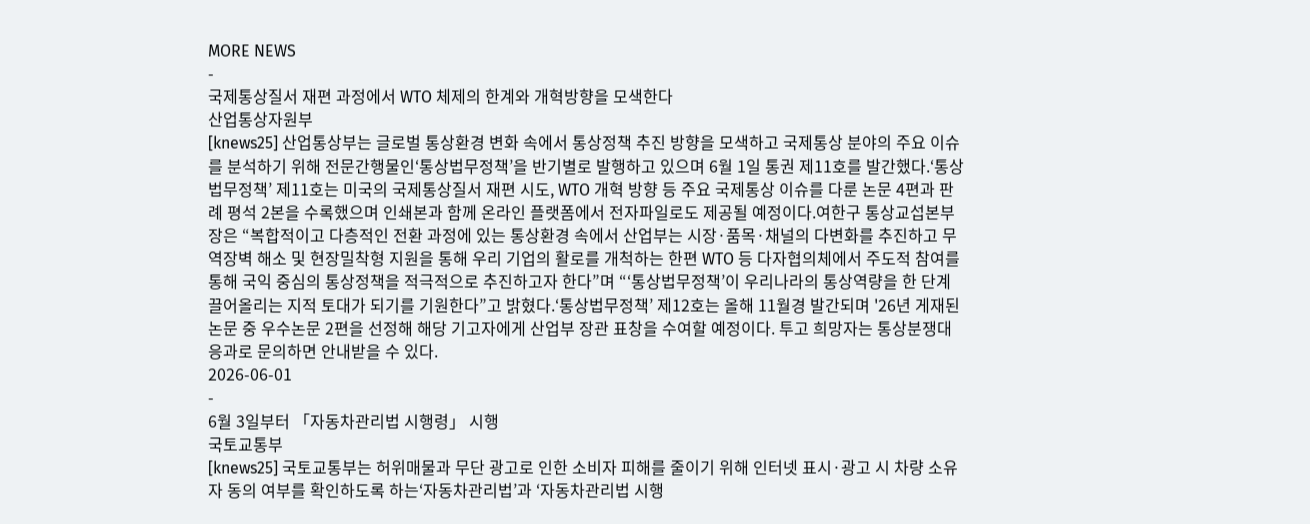MORE NEWS
-
국제통상질서 재편 과정에서 WTO 체제의 한계와 개혁방향을 모색한다
산업통상자원부
[knews25] 산업통상부는 글로벌 통상환경 변화 속에서 통상정책 추진 방향을 모색하고 국제통상 분야의 주요 이슈를 분석하기 위해 전문간행물인‘통상법무정책’을 반기별로 발행하고 있으며 6월 1일 통권 제11호를 발간했다.‘통상법무정책’ 제11호는 미국의 국제통상질서 재편 시도, WTO 개혁 방향 등 주요 국제통상 이슈를 다룬 논문 4편과 판례 평석 2본을 수록했으며 인쇄본과 함께 온라인 플랫폼에서 전자파일로도 제공될 예정이다.여한구 통상교섭본부장은 “복합적이고 다층적인 전환 과정에 있는 통상환경 속에서 산업부는 시장·품목·채널의 다변화를 추진하고 무역장벽 해소 및 현장밀착형 지원을 통해 우리 기업의 활로를 개척하는 한편 WTO 등 다자협의체에서 주도적 참여를 통해 국익 중심의 통상정책을 적극적으로 추진하고자 한다”며 “‘통상법무정책’이 우리나라의 통상역량을 한 단계 끌어올리는 지적 토대가 되기를 기원한다”고 밝혔다.‘통상법무정책’ 제12호는 올해 11월경 발간되며 '26년 게재된 논문 중 우수논문 2편을 선정해 해당 기고자에게 산업부 장관 표창을 수여할 예정이다. 투고 희망자는 통상분쟁대응과로 문의하면 안내받을 수 있다.
2026-06-01
-
6월 3일부터 「자동차관리법 시행령」 시행
국토교통부
[knews25] 국토교통부는 허위매물과 무단 광고로 인한 소비자 피해를 줄이기 위해 인터넷 표시·광고 시 차량 소유자 동의 여부를 확인하도록 하는‘자동차관리법’과 ‘자동차관리법 시행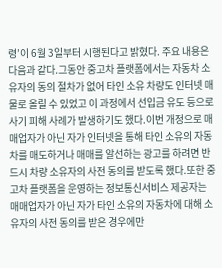령’이 6월 3일부터 시행된다고 밝혔다. 주요 내용은 다음과 같다.그동안 중고차 플랫폼에서는 자동차 소유자의 동의 절차가 없어 타인 소유 차량도 인터넷 매물로 올릴 수 있었고 이 과정에서 선입금 유도 등으로 사기 피해 사례가 발생하기도 했다.이번 개정으로 매매업자가 아닌 자가 인터넷을 통해 타인 소유의 자동차를 매도하거나 매매를 알선하는 광고를 하려면 반드시 차량 소유자의 사전 동의를 받도록 했다.또한 중고차 플랫폼을 운영하는 정보통신서비스 제공자는 매매업자가 아닌 자가 타인 소유의 자동차에 대해 소유자의 사전 동의를 받은 경우에만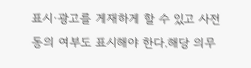표시·광고를 게재하게 할 수 있고 사전 동의 여부도 표시해야 한다.해당 의무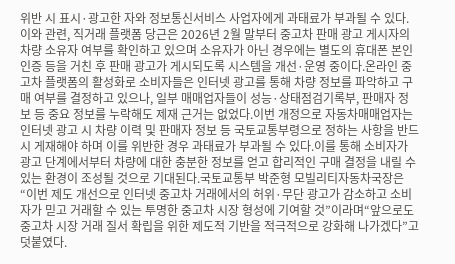위반 시 표시·광고한 자와 정보통신서비스 사업자에게 과태료가 부과될 수 있다.이와 관련, 직거래 플랫폼 당근은 2026년 2월 말부터 중고차 판매 광고 게시자의 차량 소유자 여부를 확인하고 있으며 소유자가 아닌 경우에는 별도의 휴대폰 본인인증 등을 거친 후 판매 광고가 게시되도록 시스템을 개선·운영 중이다.온라인 중고차 플랫폼의 활성화로 소비자들은 인터넷 광고를 통해 차량 정보를 파악하고 구매 여부를 결정하고 있으나, 일부 매매업자들이 성능·상태점검기록부, 판매자 정보 등 중요 정보를 누락해도 제재 근거는 없었다.이번 개정으로 자동차매매업자는 인터넷 광고 시 차량 이력 및 판매자 정보 등 국토교통부령으로 정하는 사항을 반드시 게재해야 하며 이를 위반한 경우 과태료가 부과될 수 있다.이를 통해 소비자가 광고 단계에서부터 차량에 대한 충분한 정보를 얻고 합리적인 구매 결정을 내릴 수 있는 환경이 조성될 것으로 기대된다.국토교통부 박준형 모빌리티자동차국장은 “이번 제도 개선으로 인터넷 중고차 거래에서의 허위·무단 광고가 감소하고 소비자가 믿고 거래할 수 있는 투명한 중고차 시장 형성에 기여할 것”이라며“앞으로도 중고차 시장 거래 질서 확립을 위한 제도적 기반을 적극적으로 강화해 나가겠다”고 덧붙였다.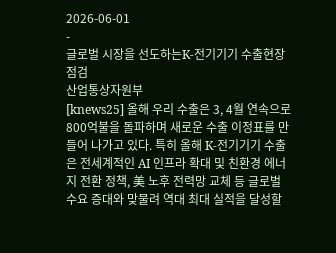2026-06-01
-
글로벌 시장을 선도하는K-전기기기 수출현장 점검
산업통상자원부
[knews25] 올해 우리 수출은 3, 4월 연속으로 800억불을 돌파하며 새로운 수출 이정표를 만들어 나가고 있다. 특히 올해 K-전기기기 수출은 전세계적인 AI 인프라 확대 및 친환경 에너지 전환 정책, 美 노후 전력망 교체 등 글로벌 수요 증대와 맞물려 역대 최대 실적을 달성할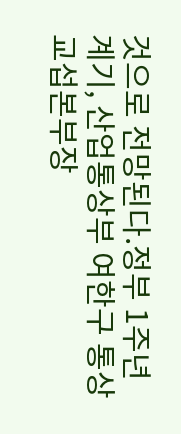것으로 전망된다.정부 1주년 계기, 산업통상부 여한구 통상교섭본부장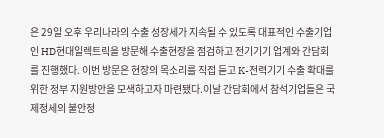은 29일 오후 우리나라의 수출 성장세가 지속될 수 있도록 대표적인 수출기업인 HD현대일렉트릭을 방문해 수출현장을 점검하고 전기기기 업계와 간담회를 진행했다. 이번 방문은 현장의 목소리를 직접 듣고 K-전력기기 수출 확대를 위한 정부 지원방안을 모색하고자 마련됐다.이날 간담회에서 참석기업들은 국제정세의 불안정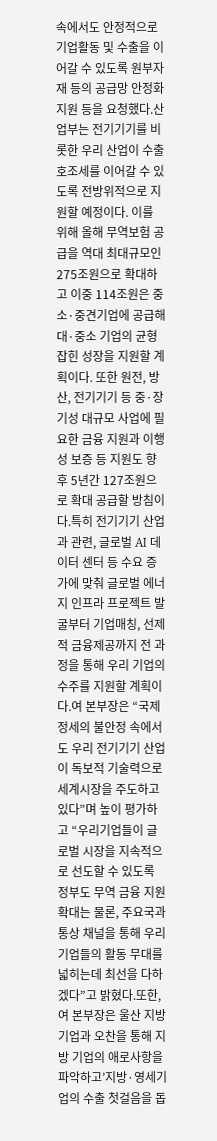속에서도 안정적으로 기업활동 및 수출을 이어갈 수 있도록 원부자재 등의 공급망 안정화 지원 등을 요청했다.산업부는 전기기기를 비롯한 우리 산업이 수출호조세를 이어갈 수 있도록 전방위적으로 지원할 예정이다. 이를 위해 올해 무역보험 공급을 역대 최대규모인 275조원으로 확대하고 이중 114조원은 중소·중견기업에 공급해 대·중소 기업의 균형잡힌 성장을 지원할 계획이다. 또한 원전, 방산, 전기기기 등 중·장기성 대규모 사업에 필요한 금융 지원과 이행성 보증 등 지원도 향후 5년간 127조원으로 확대 공급할 방침이다.특히 전기기기 산업과 관련, 글로벌 AI 데이터 센터 등 수요 증가에 맞춰 글로벌 에너지 인프라 프로젝트 발굴부터 기업매칭, 선제적 금융제공까지 전 과정을 통해 우리 기업의 수주를 지원할 계획이다.여 본부장은 “국제정세의 불안정 속에서도 우리 전기기기 산업이 독보적 기술력으로 세계시장을 주도하고 있다”며 높이 평가하고 “우리기업들이 글로벌 시장을 지속적으로 선도할 수 있도록 정부도 무역 금융 지원 확대는 물론, 주요국과 통상 채널을 통해 우리기업들의 활동 무대를 넓히는데 최선을 다하겠다”고 밝혔다.또한, 여 본부장은 울산 지방 기업과 오찬을 통해 지방 기업의 애로사항을 파악하고’지방·영세기업의 수출 첫걸음을 돕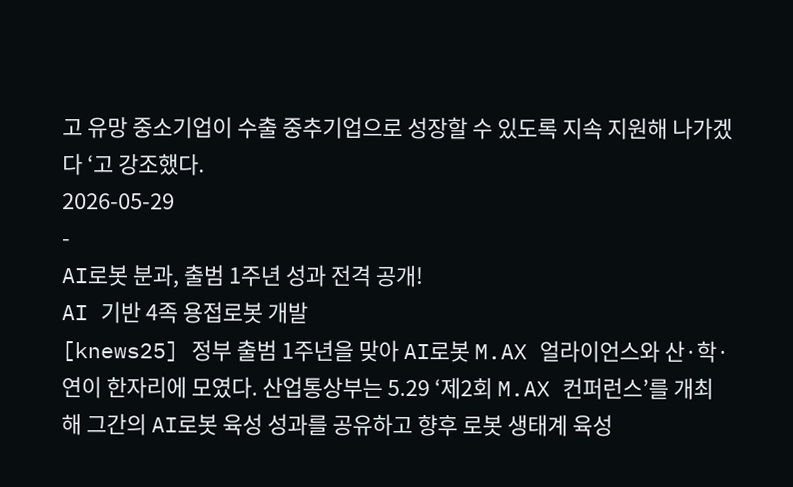고 유망 중소기업이 수출 중추기업으로 성장할 수 있도록 지속 지원해 나가겠다 ‘고 강조했다.
2026-05-29
-
AI로봇 분과, 출범 1주년 성과 전격 공개!
AI 기반 4족 용접로봇 개발
[knews25] 정부 출범 1주년을 맞아 AI로봇 M.AX 얼라이언스와 산·학·연이 한자리에 모였다. 산업통상부는 5.29 ‘제2회 M.AX 컨퍼런스’를 개최해 그간의 AI로봇 육성 성과를 공유하고 향후 로봇 생태계 육성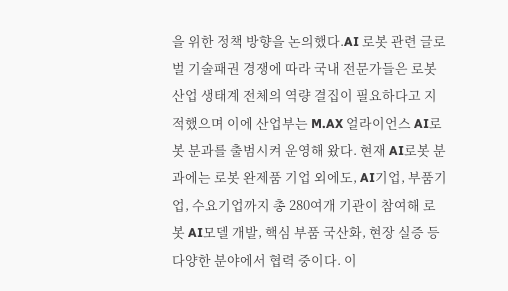을 위한 정책 방향을 논의했다.AI 로봇 관련 글로벌 기술패권 경쟁에 따라 국내 전문가들은 로봇 산업 생태계 전체의 역량 결집이 필요하다고 지적했으며 이에 산업부는 M.AX 얼라이언스 AI로봇 분과를 출범시켜 운영해 왔다. 현재 AI로봇 분과에는 로봇 완제품 기업 외에도, AI기업, 부품기업, 수요기업까지 총 280여개 기관이 참여해 로봇 AI모델 개발, 핵심 부품 국산화, 현장 실증 등 다양한 분야에서 협력 중이다. 이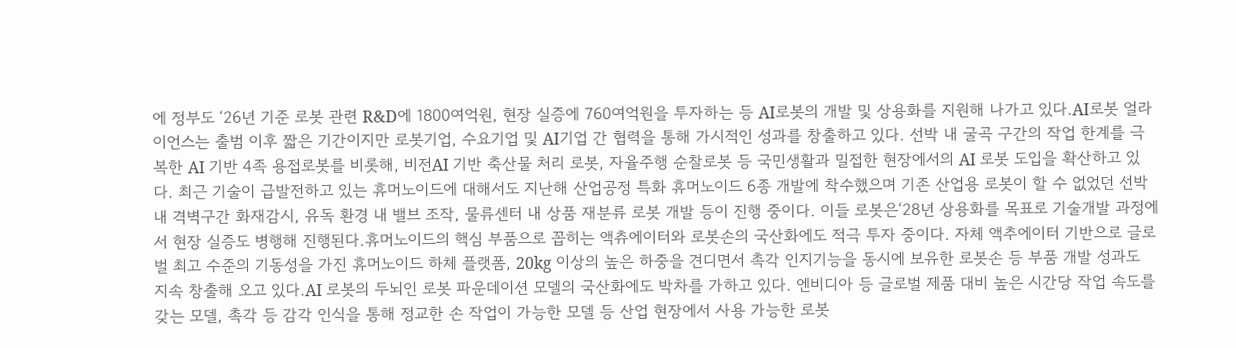에 정부도 ‘26년 기준 로봇 관련 R&D에 1800여억원, 현장 실증에 760여억원을 투자하는 등 AI로봇의 개발 및 상용화를 지원해 나가고 있다.AI로봇 얼라이언스는 출범 이후 짧은 기간이지만 로봇기업, 수요기업 및 AI기업 간 협력을 통해 가시적인 성과를 창출하고 있다. 선박 내 굴곡 구간의 작업 한계를 극복한 AI 기반 4족 용접로봇를 비롯해, 비전AI 기반 축산물 처리 로봇, 자율주행 순찰로봇 등 국민생활과 밀접한 현장에서의 AI 로봇 도입을 확산하고 있다. 최근 기술이 급발전하고 있는 휴머노이드에 대해서도 지난해 산업공정 특화 휴머노이드 6종 개발에 착수했으며 기존 산업용 로봇이 할 수 없었던 선박 내 격벽구간 화재감시, 유독 환경 내 밸브 조작, 물류센터 내 상품 재분류 로봇 개발 등이 진행 중이다. 이들 로봇은‘28년 상용화를 목표로 기술개발 과정에서 현장 실증도 병행해 진행된다.휴머노이드의 핵심 부품으로 꼽히는 액츄에이터와 로봇손의 국산화에도 적극 투자 중이다. 자체 액추에이터 기반으로 글로벌 최고 수준의 기동성을 가진 휴머노이드 하체 플랫폼, 20kg 이상의 높은 하중을 견디면서 촉각 인지기능을 동시에 보유한 로봇손 등 부품 개발 성과도 지속 창출해 오고 있다.AI 로봇의 두뇌인 로봇 파운데이션 모델의 국산화에도 박차를 가하고 있다. 엔비디아 등 글로벌 제품 대비 높은 시간당 작업 속도를 갖는 모델, 촉각 등 감각 인식을 통해 정교한 손 작업이 가능한 모델 등 산업 현장에서 사용 가능한 로봇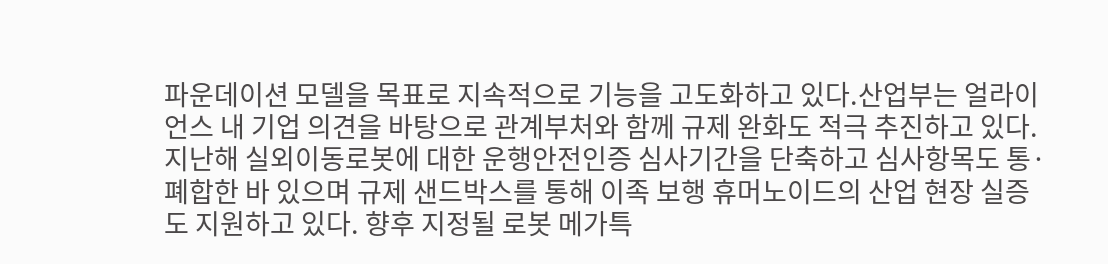파운데이션 모델을 목표로 지속적으로 기능을 고도화하고 있다.산업부는 얼라이언스 내 기업 의견을 바탕으로 관계부처와 함께 규제 완화도 적극 추진하고 있다. 지난해 실외이동로봇에 대한 운행안전인증 심사기간을 단축하고 심사항목도 통·폐합한 바 있으며 규제 샌드박스를 통해 이족 보행 휴머노이드의 산업 현장 실증도 지원하고 있다. 향후 지정될 로봇 메가특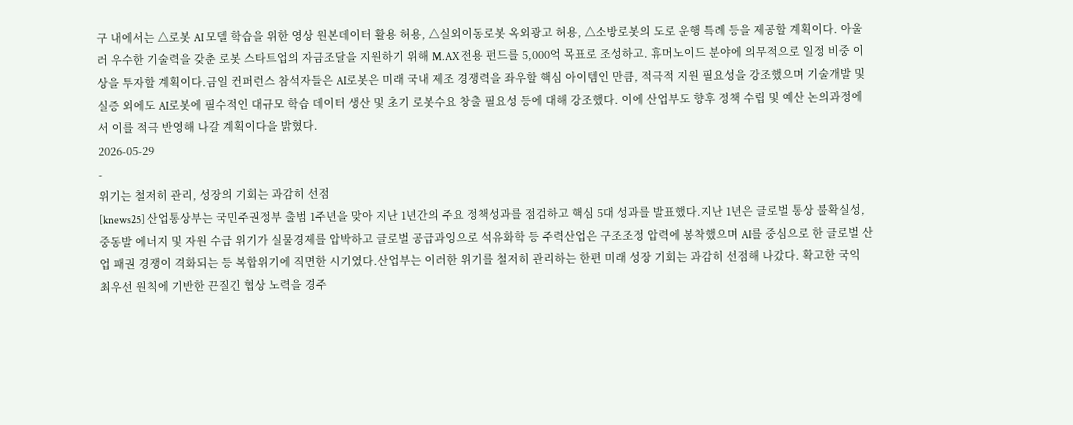구 내에서는 △로봇 AI 모델 학습을 위한 영상 원본데이터 활용 허용, △실외이동로봇 옥외광고 허용, △소방로봇의 도로 운행 특례 등을 제공할 계획이다. 아울러 우수한 기술력을 갖춘 로봇 스타트업의 자금조달을 지원하기 위해 M.AX 전용 펀드를 5,000억 목표로 조성하고. 휴머노이드 분야에 의무적으로 일정 비중 이상을 투자할 계획이다.금일 컨퍼런스 참석자들은 AI로봇은 미래 국내 제조 경쟁력을 좌우할 핵심 아이템인 만큼, 적극적 지원 필요성을 강조했으며 기술개발 및 실증 외에도 AI로봇에 필수적인 대규모 학습 데이터 생산 및 초기 로봇수요 창출 필요성 등에 대해 강조했다. 이에 산업부도 향후 정책 수립 및 예산 논의과정에서 이를 적극 반영해 나갈 계획이다을 밝혔다.
2026-05-29
-
위기는 철저히 관리, 성장의 기회는 과감히 선점
[knews25] 산업통상부는 국민주권정부 출범 1주년을 맞아 지난 1년간의 주요 정책성과를 점검하고 핵심 5대 성과를 발표했다.지난 1년은 글로벌 통상 불확실성, 중동발 에너지 및 자원 수급 위기가 실물경제를 압박하고 글로벌 공급과잉으로 석유화학 등 주력산업은 구조조정 압력에 봉착했으며 AI를 중심으로 한 글로벌 산업 패권 경쟁이 격화되는 등 복합위기에 직면한 시기였다.산업부는 이러한 위기를 철저히 관리하는 한편 미래 성장 기회는 과감히 선점해 나갔다. 확고한 국익 최우선 원칙에 기반한 끈질긴 협상 노력을 경주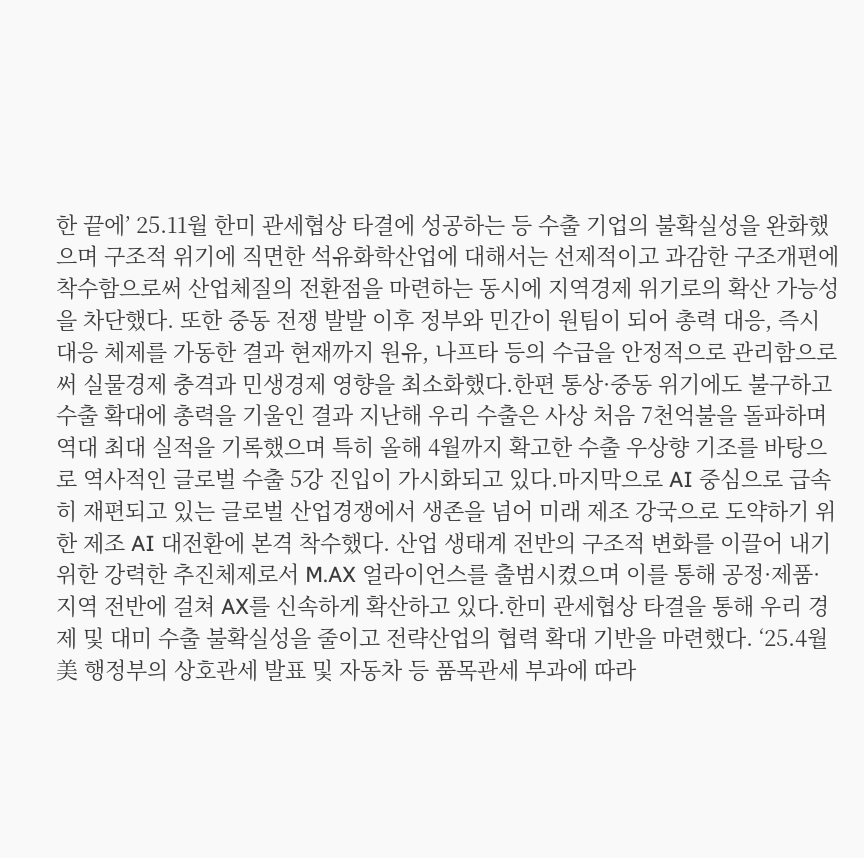한 끝에’ 25.11월 한미 관세협상 타결에 성공하는 등 수출 기업의 불확실성을 완화했으며 구조적 위기에 직면한 석유화학산업에 대해서는 선제적이고 과감한 구조개편에 착수함으로써 산업체질의 전환점을 마련하는 동시에 지역경제 위기로의 확산 가능성을 차단했다. 또한 중동 전쟁 발발 이후 정부와 민간이 원팀이 되어 총력 대응, 즉시 대응 체제를 가동한 결과 현재까지 원유, 나프타 등의 수급을 안정적으로 관리함으로써 실물경제 충격과 민생경제 영향을 최소화했다.한편 통상·중동 위기에도 불구하고 수출 확대에 총력을 기울인 결과 지난해 우리 수출은 사상 처음 7천억불을 돌파하며 역대 최대 실적을 기록했으며 특히 올해 4월까지 확고한 수출 우상향 기조를 바탕으로 역사적인 글로벌 수출 5강 진입이 가시화되고 있다.마지막으로 AI 중심으로 급속히 재편되고 있는 글로벌 산업경쟁에서 생존을 넘어 미래 제조 강국으로 도약하기 위한 제조 AI 대전환에 본격 착수했다. 산업 생태계 전반의 구조적 변화를 이끌어 내기 위한 강력한 추진체제로서 M.AX 얼라이언스를 출범시켰으며 이를 통해 공정·제품·지역 전반에 걸쳐 AX를 신속하게 확산하고 있다.한미 관세협상 타결을 통해 우리 경제 및 대미 수출 불확실성을 줄이고 전략산업의 협력 확대 기반을 마련했다. ‘25.4월 美 행정부의 상호관세 발표 및 자동차 등 품목관세 부과에 따라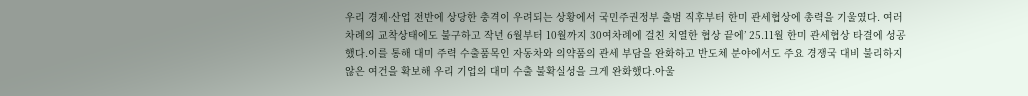우리 경제·산업 전반에 상당한 충격이 우려되는 상황에서 국민주권정부 출범 직후부터 한미 관세협상에 총력을 기울였다. 여러 차례의 교착상태에도 불구하고 작년 6월부터 10월까지 30여차례에 걸친 치열한 협상 끝에’ 25.11월 한미 관세협상 타결에 성공했다.이를 통해 대미 주력 수출품목인 자동차와 의약품의 관세 부담을 완화하고 반도체 분야에서도 주요 경쟁국 대비 불리하지 않은 여건을 확보해 우리 기업의 대미 수출 불확실성을 크게 완화했다.아울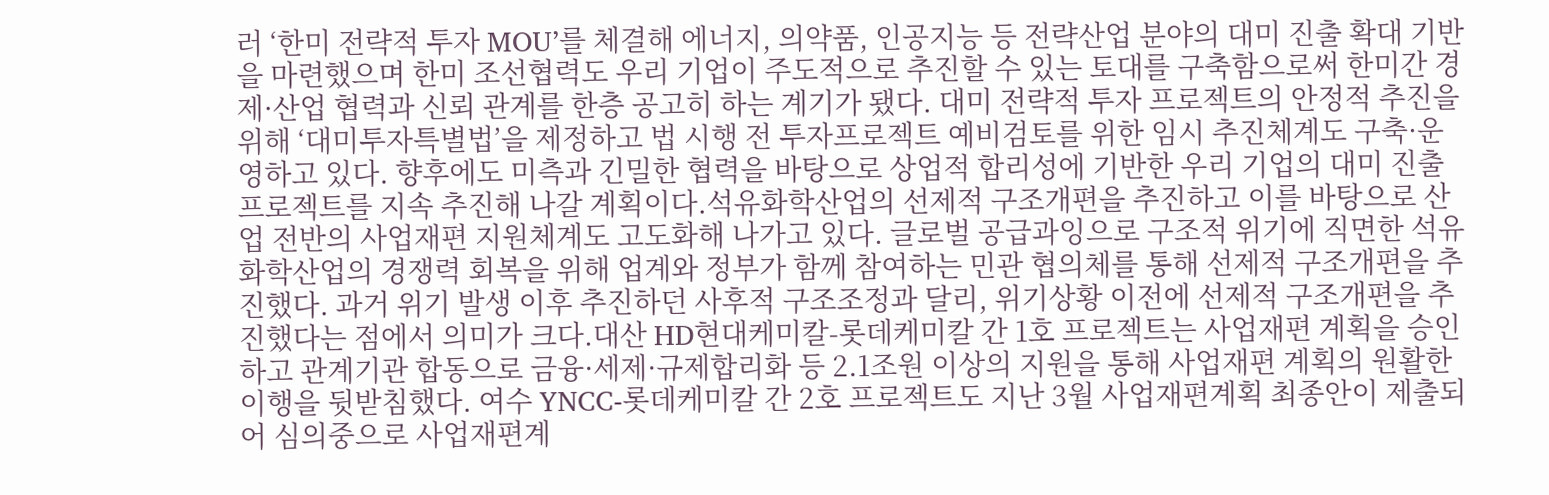러 ‘한미 전략적 투자 MOU’를 체결해 에너지, 의약품, 인공지능 등 전략산업 분야의 대미 진출 확대 기반을 마련했으며 한미 조선협력도 우리 기업이 주도적으로 추진할 수 있는 토대를 구축함으로써 한미간 경제·산업 협력과 신뢰 관계를 한층 공고히 하는 계기가 됐다. 대미 전략적 투자 프로젝트의 안정적 추진을 위해 ‘대미투자특별법’을 제정하고 법 시행 전 투자프로젝트 예비검토를 위한 임시 추진체계도 구축·운영하고 있다. 향후에도 미측과 긴밀한 협력을 바탕으로 상업적 합리성에 기반한 우리 기업의 대미 진출 프로젝트를 지속 추진해 나갈 계획이다.석유화학산업의 선제적 구조개편을 추진하고 이를 바탕으로 산업 전반의 사업재편 지원체계도 고도화해 나가고 있다. 글로벌 공급과잉으로 구조적 위기에 직면한 석유화학산업의 경쟁력 회복을 위해 업계와 정부가 함께 참여하는 민관 협의체를 통해 선제적 구조개편을 추진했다. 과거 위기 발생 이후 추진하던 사후적 구조조정과 달리, 위기상황 이전에 선제적 구조개편을 추진했다는 점에서 의미가 크다.대산 HD현대케미칼-롯데케미칼 간 1호 프로젝트는 사업재편 계획을 승인하고 관계기관 합동으로 금융·세제·규제합리화 등 2.1조원 이상의 지원을 통해 사업재편 계획의 원활한 이행을 뒷받침했다. 여수 YNCC-롯데케미칼 간 2호 프로젝트도 지난 3월 사업재편계획 최종안이 제출되어 심의중으로 사업재편계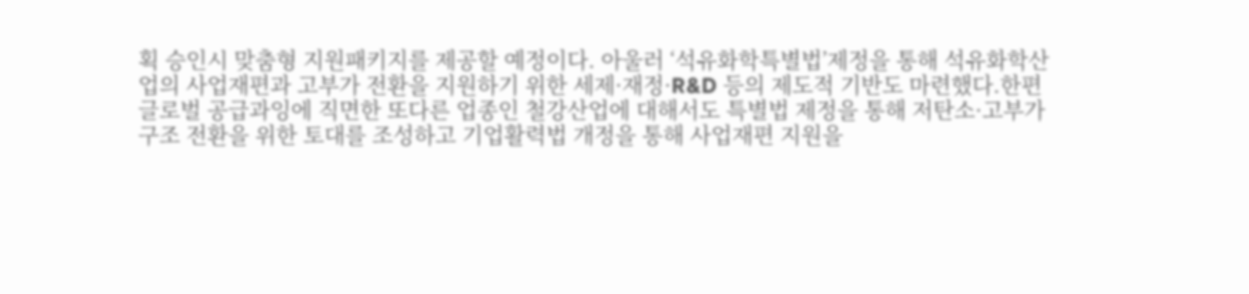획 승인시 맞춤형 지원패키지를 제공할 예정이다. 아울러 ‘석유화학특별법’제정을 통해 석유화학산업의 사업재편과 고부가 전환을 지원하기 위한 세제·재정·R&D 등의 제도적 기반도 마련했다.한편 글로벌 공급과잉에 직면한 또다른 업종인 철강산업에 대해서도 특별법 제정을 통해 저탄소·고부가 구조 전환을 위한 토대를 조성하고 기업활력법 개정을 통해 사업재편 지원을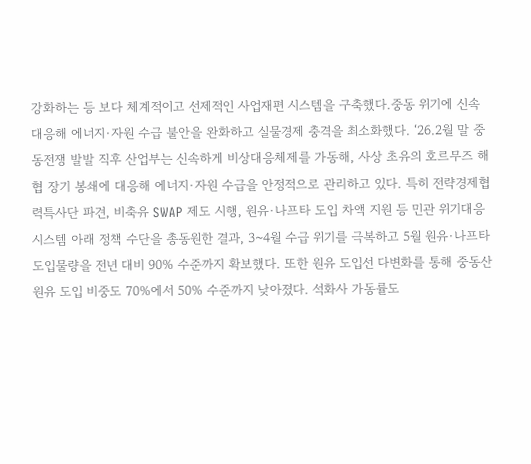강화하는 등 보다 체계적이고 선제적인 사업재편 시스템을 구축했다.중동 위기에 신속 대응해 에너지·자원 수급 불안을 완화하고 실물경제 충격을 최소화했다. ‘26.2월 말 중동전쟁 발발 직후 산업부는 신속하게 비상대응체제를 가동해, 사상 초유의 호르무즈 해협 장기 봉쇄에 대응해 에너지·자원 수급을 안정적으로 관리하고 있다. 특히 전략경제협력특사단 파견, 비축유 SWAP 제도 시행, 원유·나프타 도입 차액 지원 등 민관 위기대응 시스템 아래 정책 수단을 총동원한 결과, 3~4월 수급 위기를 극복하고 5월 원유·나프타 도입물량을 전년 대비 90% 수준까지 확보했다. 또한 원유 도입선 다변화를 통해 중동산 원유 도입 비중도 70%에서 50% 수준까지 낮아졌다. 석화사 가동률도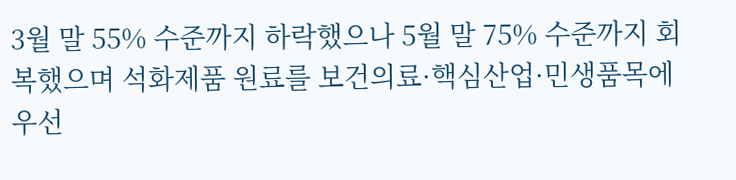3월 말 55% 수준까지 하락했으나 5월 말 75% 수준까지 회복했으며 석화제품 원료를 보건의료·핵심산업·민생품목에 우선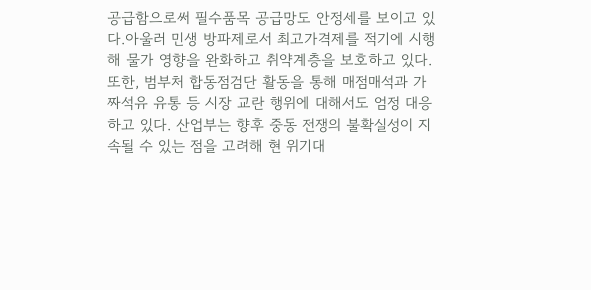공급함으로써 필수품목 공급망도 안정세를 보이고 있다.아울러 민생 방파제로서 최고가격제를 적기에 시행해 물가 영향을 완화하고 취약계층을 보호하고 있다. 또한, 범부처 합동점검단 활동을 통해 매점매석과 가짜석유 유통 등 시장 교란 행위에 대해서도 엄정 대응하고 있다. 산업부는 향후 중동 전쟁의 불확실성이 지속될 수 있는 점을 고려해 현 위기대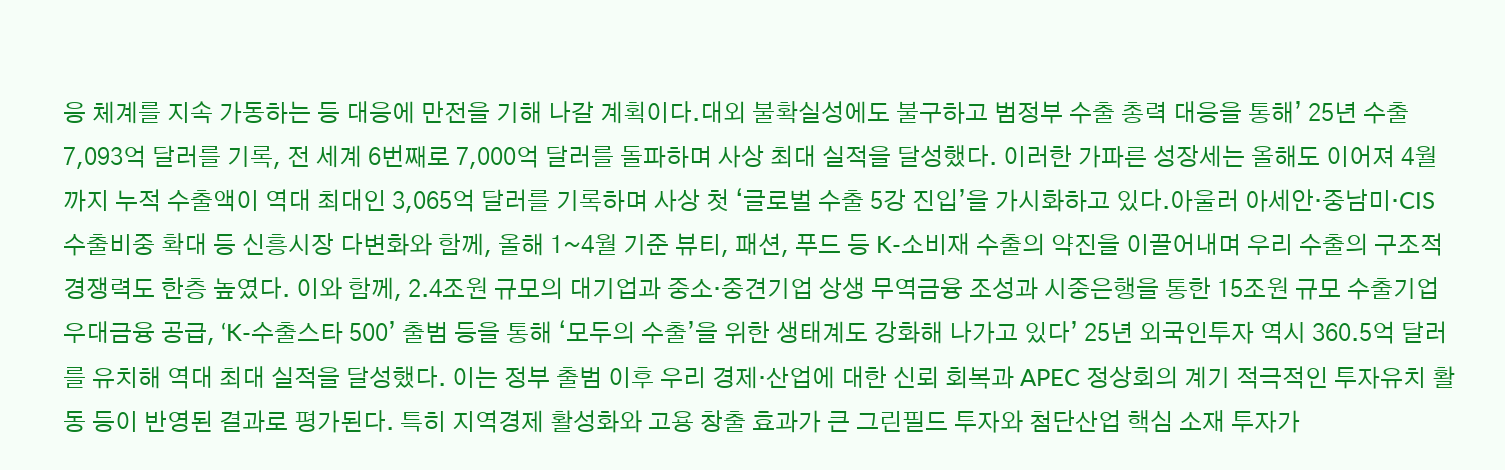응 체계를 지속 가동하는 등 대응에 만전을 기해 나갈 계획이다.대외 불확실성에도 불구하고 범정부 수출 총력 대응을 통해’ 25년 수출 7,093억 달러를 기록, 전 세계 6번째로 7,000억 달러를 돌파하며 사상 최대 실적을 달성했다. 이러한 가파른 성장세는 올해도 이어져 4월까지 누적 수출액이 역대 최대인 3,065억 달러를 기록하며 사상 첫 ‘글로벌 수출 5강 진입’을 가시화하고 있다.아울러 아세안·중남미·CIS 수출비중 확대 등 신흥시장 다변화와 함께, 올해 1~4월 기준 뷰티, 패션, 푸드 등 K-소비재 수출의 약진을 이끌어내며 우리 수출의 구조적 경쟁력도 한층 높였다. 이와 함께, 2.4조원 규모의 대기업과 중소·중견기업 상생 무역금융 조성과 시중은행을 통한 15조원 규모 수출기업 우대금융 공급, ‘K-수출스타 500’ 출범 등을 통해 ‘모두의 수출’을 위한 생태계도 강화해 나가고 있다’ 25년 외국인투자 역시 360.5억 달러를 유치해 역대 최대 실적을 달성했다. 이는 정부 출범 이후 우리 경제·산업에 대한 신뢰 회복과 APEC 정상회의 계기 적극적인 투자유치 활동 등이 반영된 결과로 평가된다. 특히 지역경제 활성화와 고용 창출 효과가 큰 그린필드 투자와 첨단산업 핵심 소재 투자가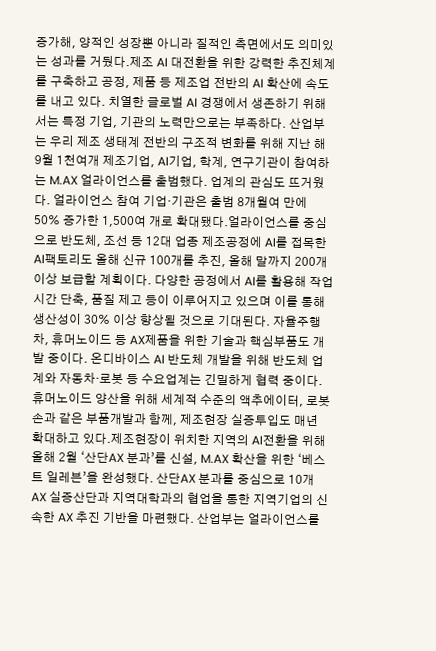증가해, 양적인 성장뿐 아니라 질적인 측면에서도 의미있는 성과를 거뒀다.제조 AI 대전환을 위한 강력한 추진체계를 구축하고 공정, 제품 등 제조업 전반의 AI 확산에 속도를 내고 있다. 치열한 글로벌 AI 경쟁에서 생존하기 위해서는 특정 기업, 기관의 노력만으로는 부족하다. 산업부는 우리 제조 생태계 전반의 구조적 변화를 위해 지난 해 9월 1천여개 제조기업, AI기업, 학계, 연구기관이 참여하는 M.AX 얼라이언스를 출범했다. 업계의 관심도 뜨거웠다. 얼라이언스 참여 기업·기관은 출범 8개월여 만에 50% 증가한 1,500여 개로 확대됐다.얼라이언스를 중심으로 반도체, 조선 등 12대 업종 제조공정에 AI를 접목한 AI팩토리도 올해 신규 100개를 추진, 올해 말까지 200개 이상 보급할 계획이다. 다양한 공정에서 AI를 활용해 작업시간 단축, 품질 제고 등이 이루어지고 있으며 이를 통해 생산성이 30% 이상 향상될 것으로 기대된다. 자율주행차, 휴머노이드 등 AX제품을 위한 기술과 핵심부품도 개발 중이다. 온디바이스 AI 반도체 개발을 위해 반도체 업계와 자동차·로봇 등 수요업계는 긴밀하게 협력 중이다. 휴머노이드 양산을 위해 세계적 수준의 액추에이터, 로봇손과 같은 부품개발과 함께, 제조현장 실증투입도 매년 확대하고 있다.제조현장이 위치한 지역의 AI전환을 위해 올해 2월 ‘산단AX 분과’를 신설, M.AX 확산을 위한 ‘베스트 일레븐’을 완성했다. 산단AX 분과를 중심으로 10개 AX 실증산단과 지역대학과의 협업을 통한 지역기업의 신속한 AX 추진 기반을 마련했다. 산업부는 얼라이언스를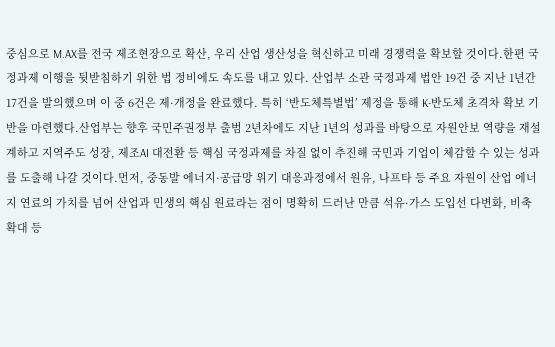중심으로 M.AX를 전국 제조현장으로 확산, 우리 산업 생산성을 혁신하고 미래 경쟁력을 확보할 것이다.한편 국정과제 이행을 뒷받침하기 위한 법 정비에도 속도를 내고 있다. 산업부 소관 국정과제 법안 19건 중 지난 1년간 17건을 발의했으며 이 중 6건은 제·개정을 완료했다. 특히 ‘반도체특별법’ 제정을 통해 K-반도체 초격차 확보 기반을 마련했다.산업부는 향후 국민주권정부 출범 2년차에도 지난 1년의 성과를 바탕으로 자원안보 역량을 재설계하고 지역주도 성장, 제조AI 대전환 등 핵심 국정과제를 차질 없이 추진해 국민과 기업이 체감할 수 있는 성과를 도출해 나갈 것이다.먼저, 중동발 에너지·공급망 위기 대응과정에서 원유, 나프타 등 주요 자원이 산업 에너지 연료의 가치를 넘어 산업과 민생의 핵심 원료라는 점이 명확히 드러난 만큼 석유·가스 도입선 다변화, 비축 확대 등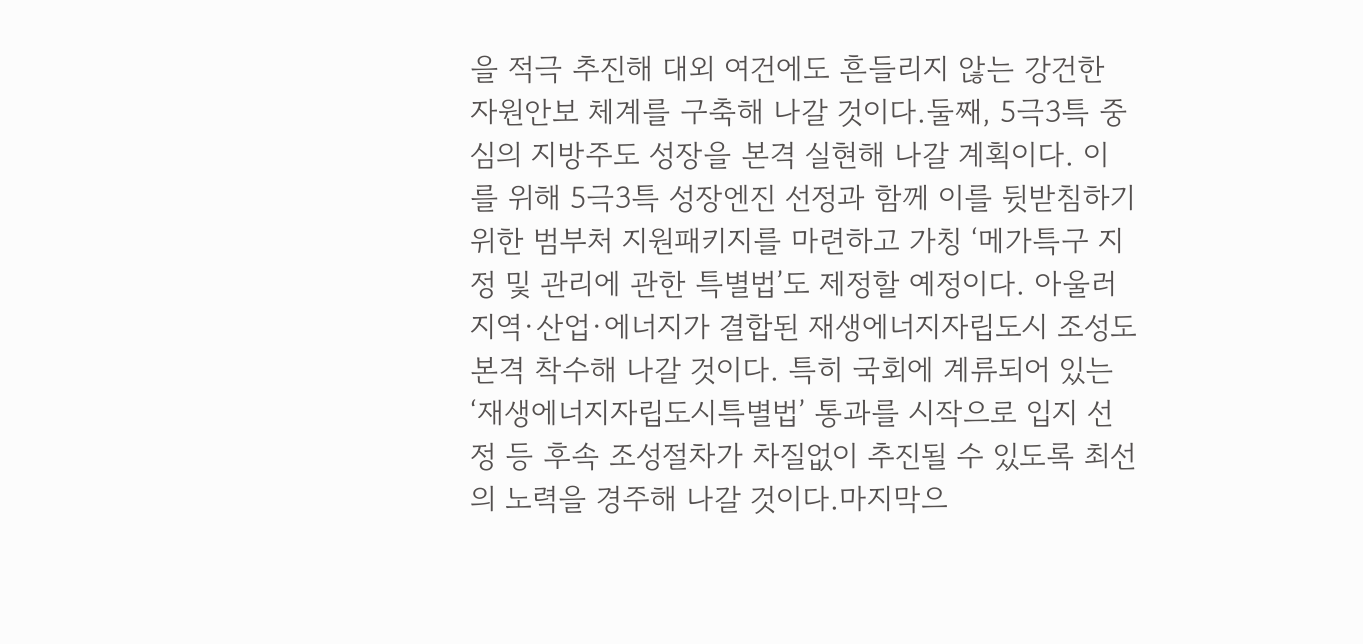을 적극 추진해 대외 여건에도 흔들리지 않는 강건한 자원안보 체계를 구축해 나갈 것이다.둘째, 5극3특 중심의 지방주도 성장을 본격 실현해 나갈 계획이다. 이를 위해 5극3특 성장엔진 선정과 함께 이를 뒷받침하기 위한 범부처 지원패키지를 마련하고 가칭 ‘메가특구 지정 및 관리에 관한 특별법’도 제정할 예정이다. 아울러 지역·산업·에너지가 결합된 재생에너지자립도시 조성도 본격 착수해 나갈 것이다. 특히 국회에 계류되어 있는 ‘재생에너지자립도시특별법’ 통과를 시작으로 입지 선정 등 후속 조성절차가 차질없이 추진될 수 있도록 최선의 노력을 경주해 나갈 것이다.마지막으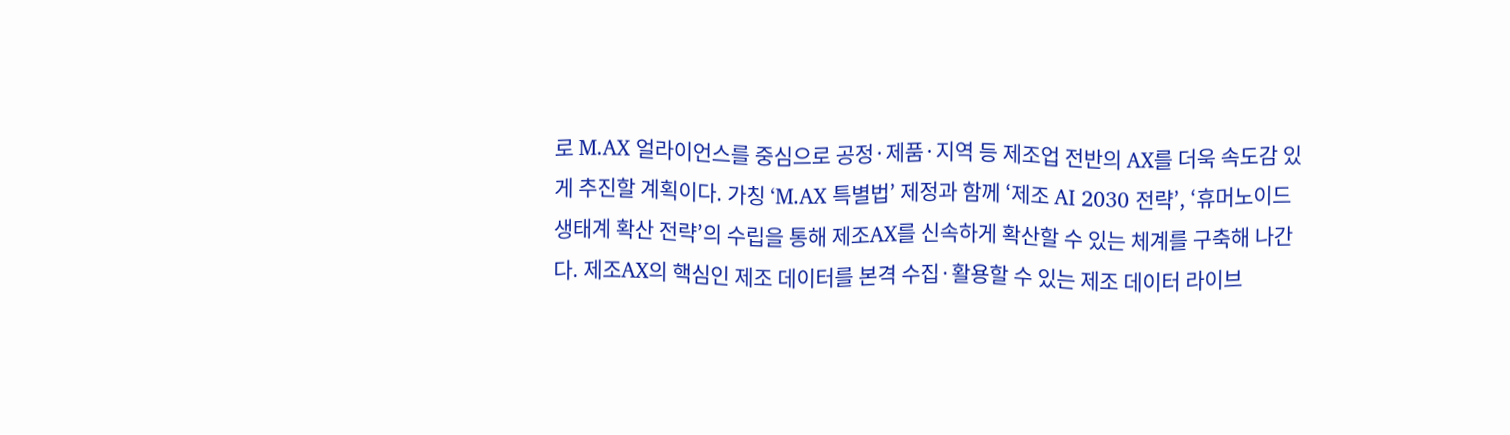로 M.AX 얼라이언스를 중심으로 공정·제품·지역 등 제조업 전반의 AX를 더욱 속도감 있게 추진할 계획이다. 가칭 ‘M.AX 특별법’ 제정과 함께 ‘제조 AI 2030 전략’, ‘휴머노이드 생태계 확산 전략’의 수립을 통해 제조AX를 신속하게 확산할 수 있는 체계를 구축해 나간다. 제조AX의 핵심인 제조 데이터를 본격 수집·활용할 수 있는 제조 데이터 라이브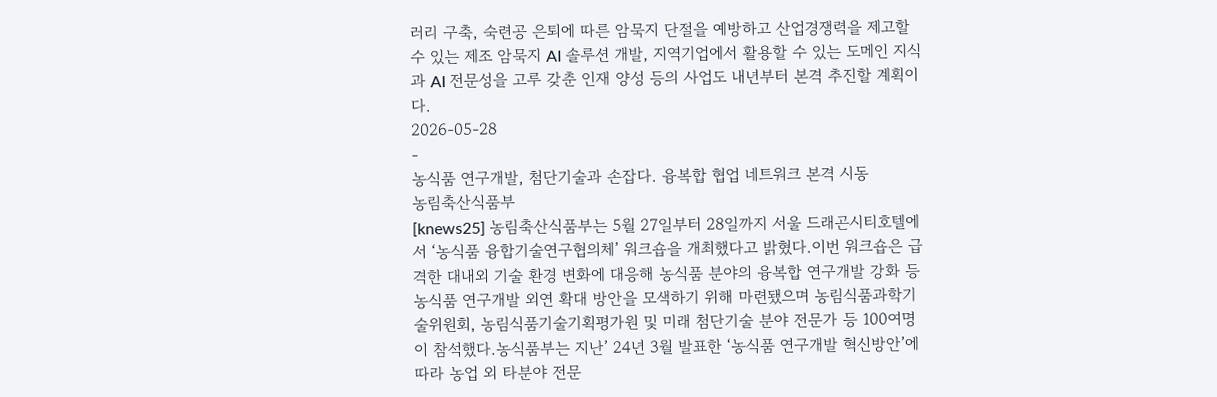러리 구축, 숙련공 은퇴에 따른 암묵지 단절을 예방하고 산업경쟁력을 제고할 수 있는 제조 암묵지 AI 솔루션 개발, 지역기업에서 활용할 수 있는 도메인 지식과 AI 전문성을 고루 갖춘 인재 양성 등의 사업도 내년부터 본격 추진할 계획이다.
2026-05-28
-
농식품 연구개발, 첨단기술과 손잡다. 융복합 협업 네트워크 본격 시동
농림축산식품부
[knews25] 농림축산식품부는 5월 27일부터 28일까지 서울 드래곤시티호텔에서 ‘농식품 융합기술연구협의체’ 워크숍을 개최했다고 밝혔다.이번 워크숍은 급격한 대내외 기술 환경 변화에 대응해 농식품 분야의 융복합 연구개발 강화 등 농식품 연구개발 외연 확대 방안을 모색하기 위해 마련됐으며 농림식품과학기술위원회, 농림식품기술기획평가원 및 미래 첨단기술 분야 전문가 등 100여명이 참석했다.농식품부는 지난’ 24년 3월 발표한 ‘농식품 연구개발 혁신방안’에 따라 농업 외 타분야 전문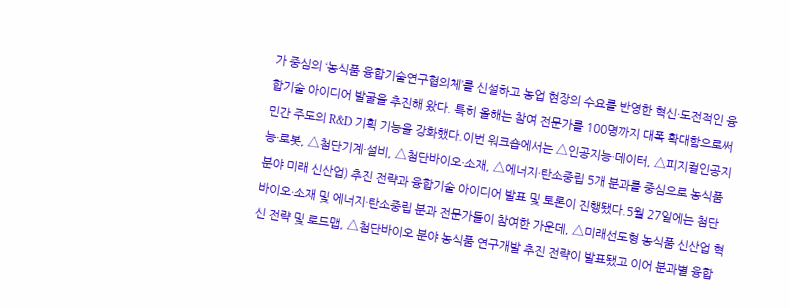가 중심의 ‘농식품 융합기술연구협의체’를 신설하고 농업 현장의 수요를 반영한 혁신·도전적인 융합기술 아이디어 발굴을 추진해 왔다. 특히 올해는 참여 전문가를 100명까지 대폭 확대함으로써 민간 주도의 R&D 기획 기능을 강화했다.이번 워크숍에서는 △인공지능·데이터, △피지컬인공지능·로봇, △첨단기계·설비, △첨단바이오·소재, △에너지·탄소중립 5개 분과를 중심으로 농식품 분야 미래 신산업) 추진 전략과 융합기술 아이디어 발표 및 토론이 진행됐다.5월 27일에는 첨단바이오·소재 및 에너지·탄소중립 분과 전문가들이 참여한 가운데, △미래선도형 농식품 신산업 혁신 전략 및 로드맵, △첨단바이오 분야 농식품 연구개발 추진 전략이 발표됐고 이어 분과별 융합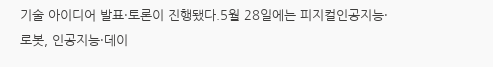기술 아이디어 발표·토론이 진행됐다.5월 28일에는 피지컬인공지능·로봇, 인공지능·데이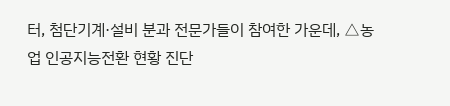터, 첨단기계·설비 분과 전문가들이 참여한 가운데, △농업 인공지능전환 현황 진단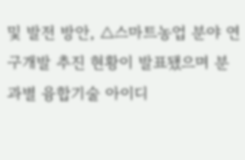및 발전 방안, △스마트농업 분야 연구개발 추진 현황이 발표됐으며 분과별 융합기술 아이디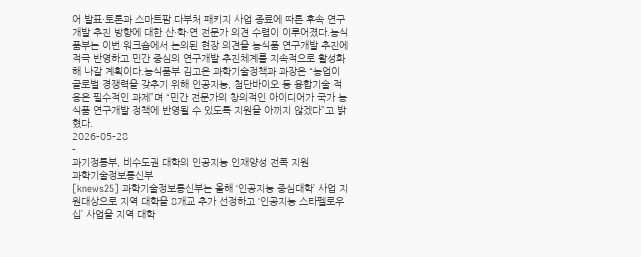어 발표·토론과 스마트팜 다부처 패키지 사업 종료에 따른 후속 연구개발 추진 방향에 대한 산·학·연 전문가 의견 수렴이 이루어졌다.농식품부는 이번 워크숍에서 논의된 현장 의견을 농식품 연구개발 추진에 적극 반영하고 민간 중심의 연구개발 추진체계를 지속적으로 활성화해 나갈 계획이다.농식품부 김고은 과학기술정책과 과장은 “농업이 글로벌 경쟁력을 갖추기 위해 인공지능, 첨단바이오 등 융합기술 적용은 필수적인 과제”며 “민간 전문가의 창의적인 아이디어가 국가 농식품 연구개발 정책에 반영될 수 있도록 지원을 아끼지 않겠다”고 밝혔다.
2026-05-28
-
과기정통부, 비수도권 대학의 인공지능 인재양성 전폭 지원
과학기술정보통신부
[knews25] 과학기술정보통신부는 올해 ‘인공지능 중심대학’ 사업 지원대상으로 지역 대학을 8개교 추가 선정하고 ‘인공지능 스타펠로우십’ 사업을 지역 대학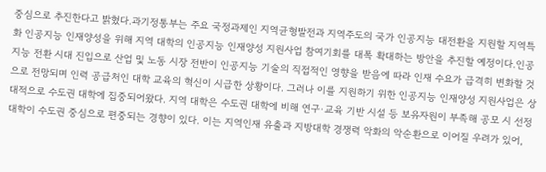중심으로 추진한다고 밝혔다.과기정통부는 주요 국정과제인 지역균형발전과 지역주도의 국가 인공지능 대전환을 지원할 지역특화 인공지능 인재양성을 위해 지역 대학의 인공지능 인재양성 지원사업 참여기회를 대폭 확대하는 방안을 추진할 예정이다.인공지능 전환 시대 진입으로 산업 및 노동 시장 전반이 인공지능 기술의 직접적인 영향을 받음에 따라 인재 수요가 급격히 변화할 것으로 전망되며 인력 공급처인 대학 교육의 혁신이 시급한 상황이다. 그러나 이를 지원하기 위한 인공지능 인재양성 지원사업은 상대적으로 수도권 대학에 집중되어왔다. 지역 대학은 수도권 대학에 비해 연구·교육 기반 시설 등 보유자원이 부족해 공모 시 선정대학이 수도권 중심으로 편중되는 경향이 있다. 이는 지역인재 유출과 지방대학 경쟁력 악화의 악순환으로 이어질 우려가 있어,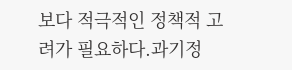보다 적극적인 정책적 고려가 필요하다.과기정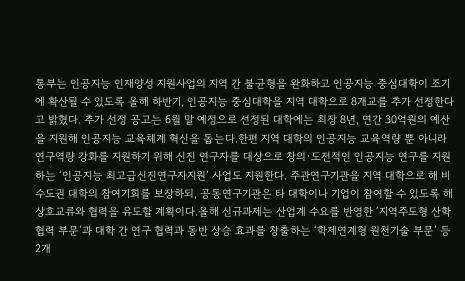통부는 인공지능 인재양성 지원사업의 지역 간 불균형을 완화하고 인공지능 중심대학이 조기에 확산될 수 있도록 올해 하반기, 인공지능 중심대학을 지역 대학으로 8개교를 추가 선정한다고 밝혔다. 추가 선정 공고는 6월 말 예정으로 선정된 대학에는 최장 8년, 연간 30억원의 예산을 지원해 인공지능 교육체계 혁신을 돕는다.한편 지역 대학의 인공지능 교육역량 뿐 아니라 연구역량 강화를 지원하기 위해 신진 연구자를 대상으로 창의·도전적인 인공지능 연구를 지원하는 ‘인공지능 최고급신진연구자지원’ 사업도 지원한다. 주관연구기관을 지역 대학으로 해 비수도권 대학의 참여기회를 보장하되, 공동연구기관은 타 대학이나 기업이 참여할 수 있도록 해 상호교류와 협력을 유도할 계획이다.올해 신규과제는 산업계 수요를 반영한 ‘지역주도형 산학협력 부문’과 대학 간 연구 협력과 동반 상승 효과를 창출하는 ‘학제연계형 원천기술 부문’ 등 2개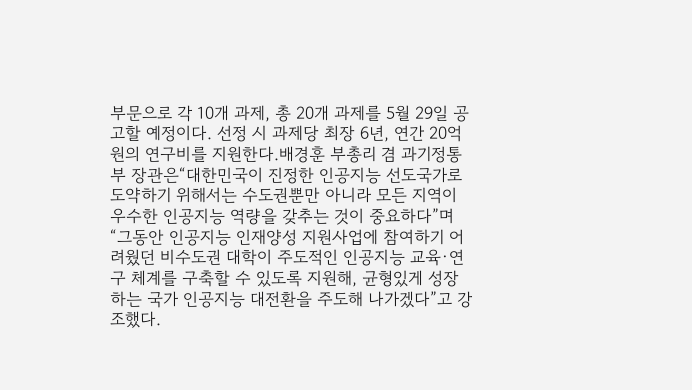부문으로 각 10개 과제, 총 20개 과제를 5월 29일 공고할 예정이다. 선정 시 과제당 최장 6년, 연간 20억원의 연구비를 지원한다.배경훈 부총리 겸 과기정통부 장관은“대한민국이 진정한 인공지능 선도국가로 도약하기 위해서는 수도권뿐만 아니라 모든 지역이 우수한 인공지능 역량을 갖추는 것이 중요하다”며 “그동안 인공지능 인재양성 지원사업에 참여하기 어려웠던 비수도권 대학이 주도적인 인공지능 교육·연구 체계를 구축할 수 있도록 지원해, 균형있게 성장하는 국가 인공지능 대전환을 주도해 나가겠다”고 강조했다.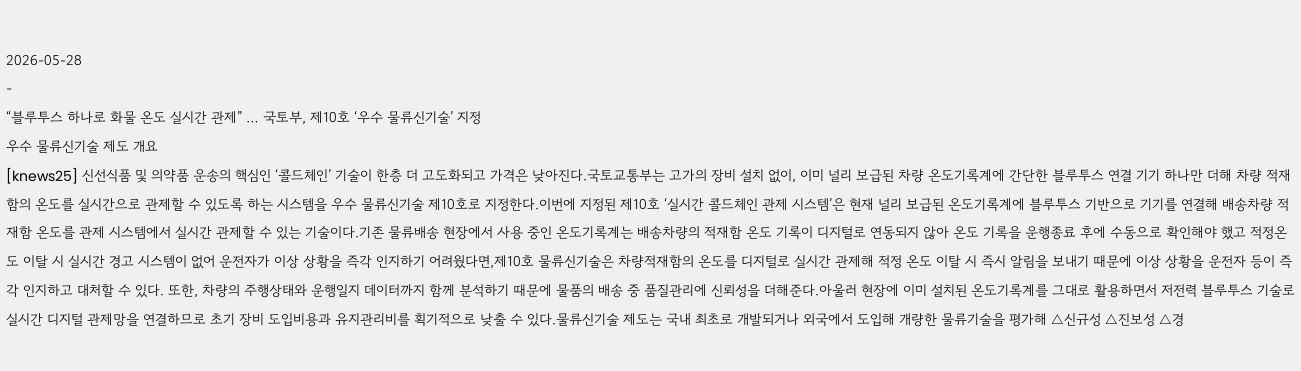2026-05-28
-
“블루투스 하나로 화물 온도 실시간 관제” … 국토부, 제10호 ‘우수 물류신기술’ 지정
우수 물류신기술 제도 개요
[knews25] 신선식품 및 의약품 운송의 핵심인 ‘콜드체인’ 기술이 한층 더 고도화되고 가격은 낮아진다.국토교통부는 고가의 장비 설치 없이, 이미 널리 보급된 차량 온도기록계에 간단한 블루투스 연결 기기 하나만 더해 차량 적재함의 온도를 실시간으로 관제할 수 있도록 하는 시스템을 우수 물류신기술 제10호로 지정한다.이번에 지정된 제10호 ‘실시간 콜드체인 관제 시스템’은 현재 널리 보급된 온도기록계에 블루투스 기반으로 기기를 연결해 배송차량 적재함 온도를 관제 시스템에서 실시간 관제할 수 있는 기술이다.기존 물류배송 현장에서 사용 중인 온도기록계는 배송차량의 적재함 온도 기록이 디지털로 연동되지 않아 온도 기록을 운행종료 후에 수동으로 확인해야 했고 적정온도 이탈 시 실시간 경고 시스템이 없어 운전자가 이상 상황을 즉각 인지하기 어려웠다면,제10호 물류신기술은 차량적재함의 온도를 디지털로 실시간 관제해 적정 온도 이탈 시 즉시 알림을 보내기 때문에 이상 상황을 운전자 등이 즉각 인지하고 대처할 수 있다. 또한, 차량의 주행상태와 운행일지 데이터까지 함께 분석하기 때문에 물품의 배송 중 품질관리에 신뢰성을 더해준다.아울러 현장에 이미 설치된 온도기록계를 그대로 활용하면서 저전력 블루투스 기술로 실시간 디지털 관제망을 연결하므로 초기 장비 도입비용과 유지관리비를 획기적으로 낮출 수 있다.물류신기술 제도는 국내 최초로 개발되거나 외국에서 도입해 개량한 물류기술을 평가해 △신규성 △진보성 △경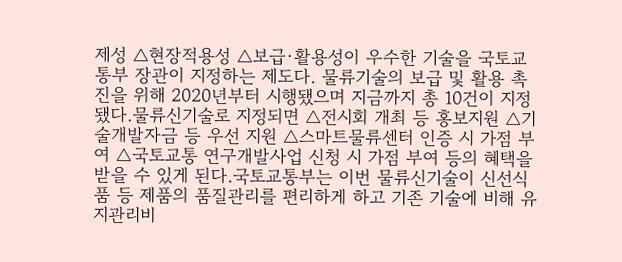제성 △현장적용성 △보급·활용성이 우수한 기술을 국토교통부 장관이 지정하는 제도다. 물류기술의 보급 및 활용 촉진을 위해 2020년부터 시행됐으며 지금까지 총 10건이 지정됐다.물류신기술로 지정되면 △전시회 개최 등 홍보지원 △기술개발자금 등 우선 지원 △스마트물류센터 인증 시 가점 부여 △국토교통 연구개발사업 신청 시 가점 부여 등의 혜택을 받을 수 있게 된다.국토교통부는 이번 물류신기술이 신선식품 등 제품의 품질관리를 편리하게 하고 기존 기술에 비해 유지관리비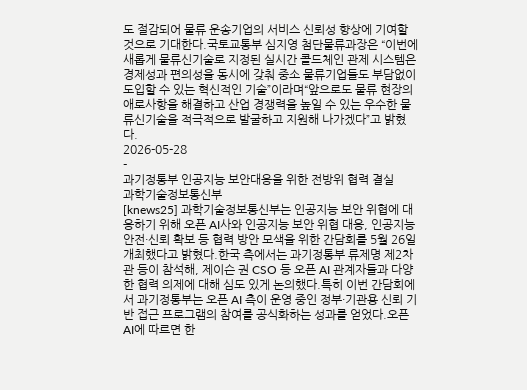도 절감되어 물류 운송기업의 서비스 신뢰성 향상에 기여할 것으로 기대한다.국토교통부 심지영 첨단물류과장은 “이번에 새롭게 물류신기술로 지정된 실시간 콜드체인 관제 시스템은 경제성과 편의성을 동시에 갖춰 중소 물류기업들도 부담없이 도입할 수 있는 혁신적인 기술”이라며“앞으로도 물류 현장의 애로사항을 해결하고 산업 경쟁력을 높일 수 있는 우수한 물류신기술을 적극적으로 발굴하고 지원해 나가겠다”고 밝혔다.
2026-05-28
-
과기정통부 인공지능 보안대응을 위한 전방위 협력 결실
과학기술정보통신부
[knews25] 과학기술정보통신부는 인공지능 보안 위협에 대응하기 위해 오픈 AI사와 인공지능 보안 위협 대응, 인공지능 안전·신뢰 확보 등 협력 방안 모색을 위한 간담회를 5월 26일 개최했다고 밝혔다.한국 측에서는 과기정통부 류제명 제2차관 등이 참석해, 제이슨 권 CSO 등 오픈 AI 관계자들과 다양한 협력 의제에 대해 심도 있게 논의했다.특히 이번 간담회에서 과기정통부는 오픈 AI 측이 운영 중인 정부·기관용 신뢰 기반 접근 프로그램의 참여를 공식화하는 성과를 얻었다.오픈 AI에 따르면 한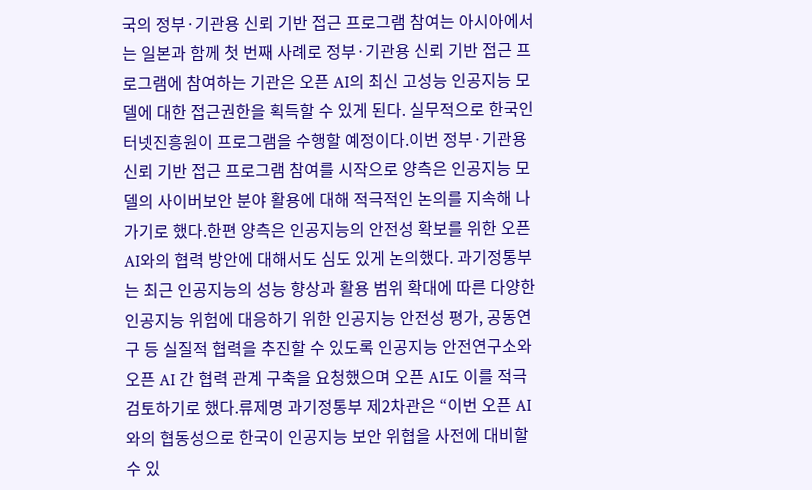국의 정부·기관용 신뢰 기반 접근 프로그램 참여는 아시아에서는 일본과 함께 첫 번째 사례로 정부·기관용 신뢰 기반 접근 프로그램에 참여하는 기관은 오픈 AI의 최신 고성능 인공지능 모델에 대한 접근권한을 획득할 수 있게 된다. 실무적으로 한국인터넷진흥원이 프로그램을 수행할 예정이다.이번 정부·기관용 신뢰 기반 접근 프로그램 참여를 시작으로 양측은 인공지능 모델의 사이버보안 분야 활용에 대해 적극적인 논의를 지속해 나가기로 했다.한편 양측은 인공지능의 안전성 확보를 위한 오픈 AI와의 협력 방안에 대해서도 심도 있게 논의했다. 과기정통부는 최근 인공지능의 성능 향상과 활용 범위 확대에 따른 다양한 인공지능 위험에 대응하기 위한 인공지능 안전성 평가, 공동연구 등 실질적 협력을 추진할 수 있도록 인공지능 안전연구소와 오픈 AI 간 협력 관계 구축을 요청했으며 오픈 AI도 이를 적극 검토하기로 했다.류제명 과기정통부 제2차관은 “이번 오픈 AI와의 협동성으로 한국이 인공지능 보안 위협을 사전에 대비할 수 있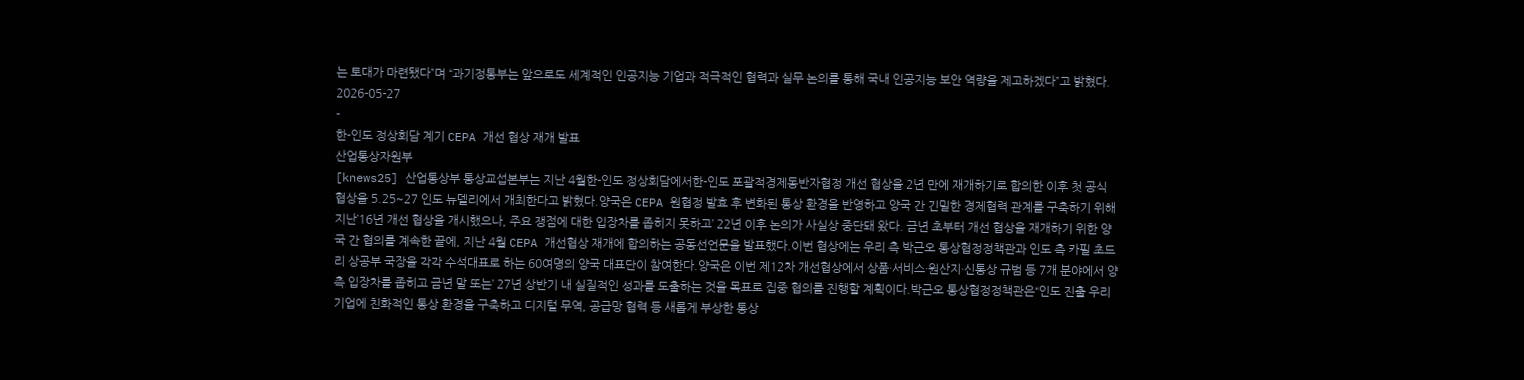는 토대가 마련됐다”며 “과기정통부는 앞으로도 세계적인 인공지능 기업과 적극적인 협력과 실무 논의를 통해 국내 인공지능 보안 역량을 제고하겠다”고 밝혔다.
2026-05-27
-
한-인도 정상회담 계기 CEPA 개선 협상 재개 발표
산업통상자원부
[knews25] 산업통상부 통상교섭본부는 지난 4월한-인도 정상회담에서한-인도 포괄적경제동반자협정 개선 협상을 2년 만에 재개하기로 합의한 이후 첫 공식 협상을 5.25~27 인도 뉴델리에서 개최한다고 밝혔다.양국은 CEPA 원협정 발효 후 변화된 통상 환경을 반영하고 양국 간 긴밀한 경제협력 관계를 구축하기 위해 지난’16년 개선 협상을 개시했으나, 주요 쟁점에 대한 입장차를 좁히지 못하고’ 22년 이후 논의가 사실상 중단돼 왔다. 금년 초부터 개선 협상을 재개하기 위한 양국 간 협의를 계속한 끝에, 지난 4월 CEPA 개선협상 재개에 합의하는 공동선언문을 발표했다.이번 협상에는 우리 측 박근오 통상협정정책관과 인도 측 카필 초드리 상공부 국장을 각각 수석대표로 하는 60여명의 양국 대표단이 참여한다.양국은 이번 제12차 개선협상에서 상품·서비스·원산지·신통상 규범 등 7개 분야에서 양측 입장차를 좁히고 금년 말 또는’ 27년 상반기 내 실질적인 성과를 도출하는 것을 목표로 집중 협의를 진행할 계획이다.박근오 통상협정정책관은“인도 진출 우리 기업에 친화적인 통상 환경을 구축하고 디지털 무역, 공급망 협력 등 새롭게 부상한 통상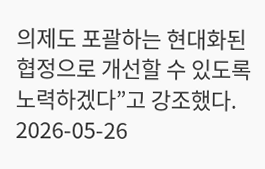의제도 포괄하는 현대화된 협정으로 개선할 수 있도록 노력하겠다”고 강조했다.
2026-05-26